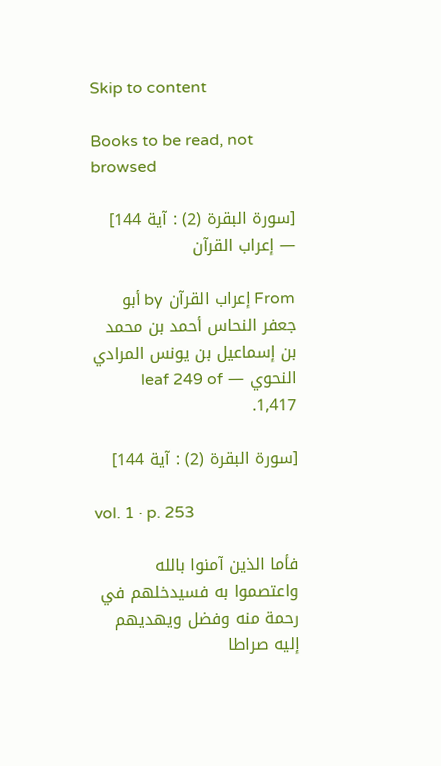Skip to content

Books to be read, not browsed

[سورة البقرة (2) : آية 144] — إعراب القرآن

From إعراب القرآن by أبو جعفر النحاس أحمد بن محمد بن إسماعيل بن يونس المرادي النحوي — leaf 249 of 1,417.

[سورة البقرة (2) : آية 144]

vol. 1 · p. 253

فأما الذين آمنوا بالله واعتصموا به فسيدخلهم في رحمة منه وفضل ويهديهم إليه صراطا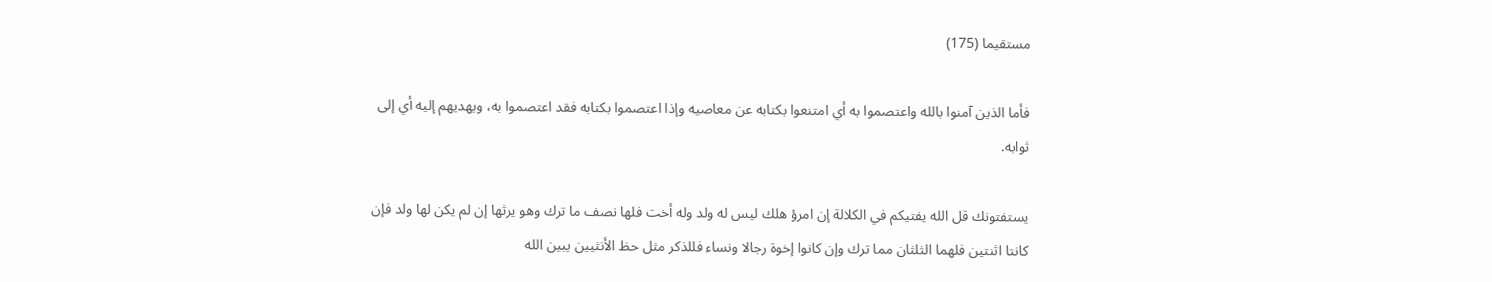مستقيما (175)

فأما الذين آمنوا بالله واعتصموا به أي امتنعوا بكتابه عن معاصيه وإذا اعتصموا بكتابه فقد اعتصموا به، ويهديهم إليه أي إلى ثوابه.

يستفتونك قل الله يفتيكم في الكلالة إن امرؤ هلك ليس له ولد وله أخت فلها نصف ما ترك وهو يرثها إن لم يكن لها ولد فإن كانتا اثنتين فلهما الثلثان مما ترك وإن كانوا إخوة رجالا ونساء فللذكر مثل حظ الأنثيين يبين الله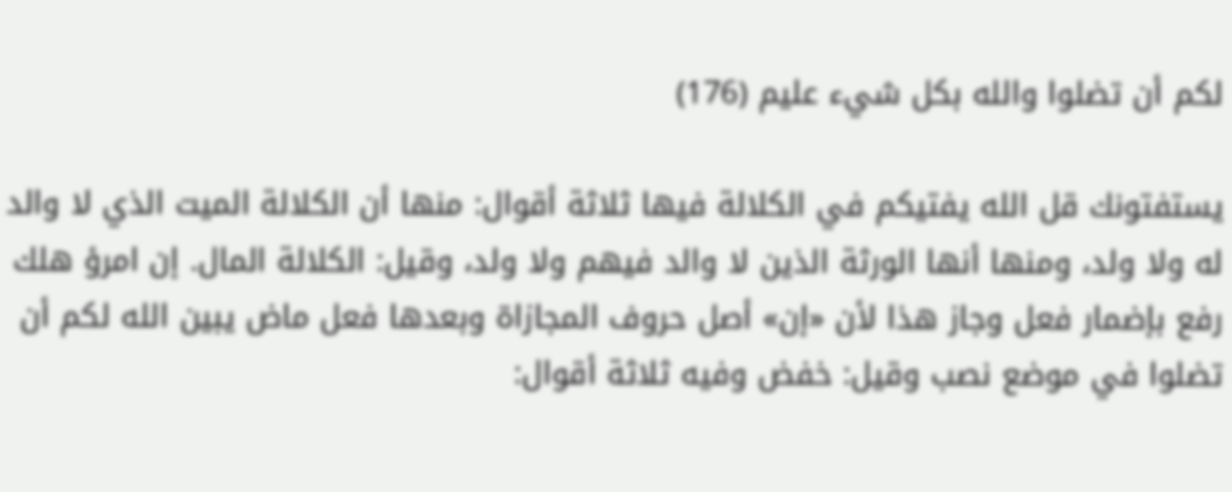لكم أن تضلوا والله بكل شيء عليم (176)

يستفتونك قل الله يفتيكم في الكلالة فيها ثلاثة أقوال: منها أن الكلالة الميت الذي لا والد له ولا ولد، ومنها أنها الورثة الذين لا والد فيهم ولا ولد، وقيل: الكلالة المال. إن امرؤ هلك رفع بإضمار فعل وجاز هذا لأن «إن» أصل حروف المجازاة وبعدها فعل ماض يبين الله لكم أن تضلوا في موضع نصب وقيل: خفض وفيه ثلاثة أقوال: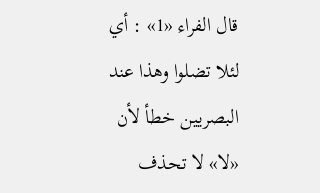قال الفراء «1» : أي لئلا تضلوا وهذا عند البصريين خطأ لأن «لا» لا تحذف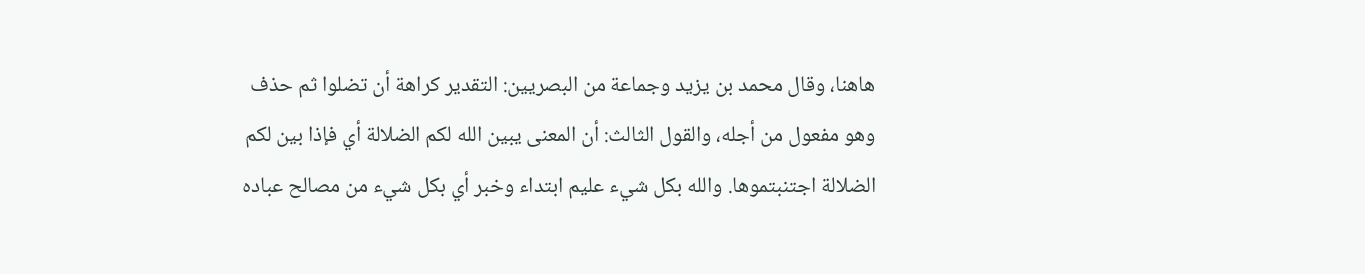هاهنا، وقال محمد بن يزيد وجماعة من البصريين: التقدير كراهة أن تضلوا ثم حذف وهو مفعول من أجله، والقول الثالث: أن المعنى يبين الله لكم الضلالة أي فإذا بين لكم الضلالة اجتنبتموها. والله بكل شيء عليم ابتداء وخبر أي بكل شيء من مصالح عباده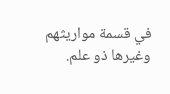في قسمة مواريثهم وغيرها ذو علم.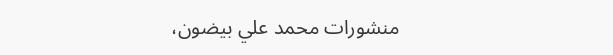منشورات محمد علي بيضون،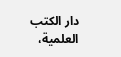دار الكتب العلمية،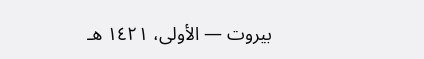بيروت — الأولى، ١٤٢١ هـ